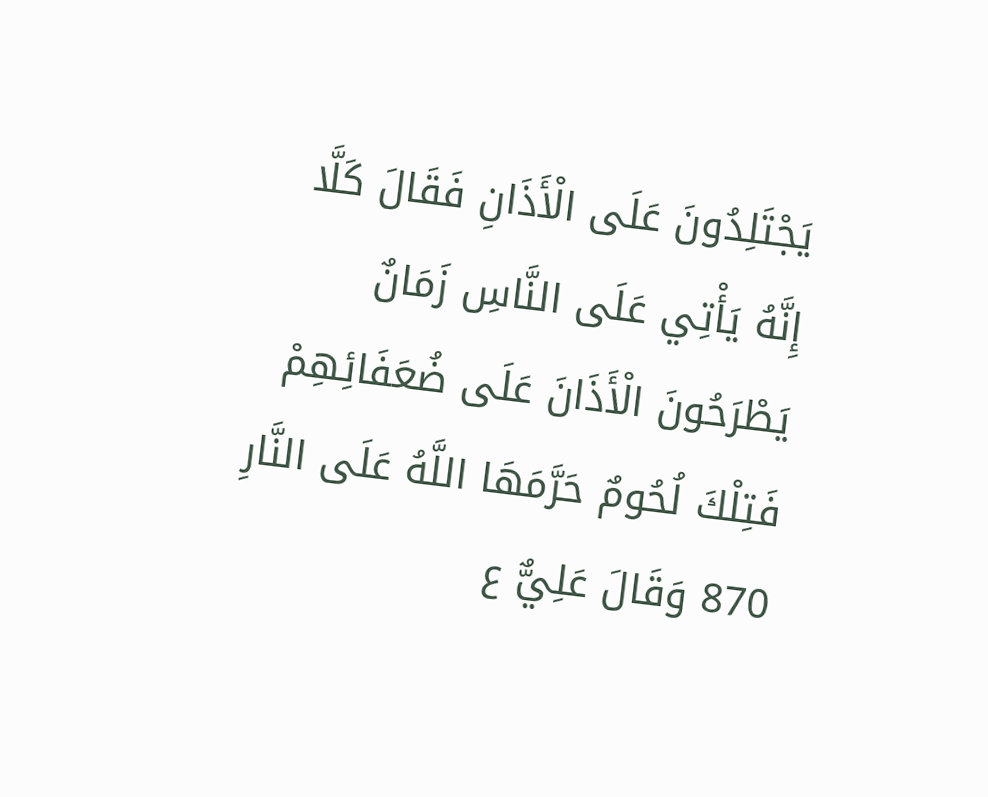يَجْتَلِدُونَ عَلَى الْأَذَانِ فَقَالَ كَلَّا إِنَّهُ يَأْتِي عَلَى النَّاسِ زَمَانٌ يَطْرَحُونَ الْأَذَانَ عَلَى ضُعَفَائِهِمْ فَتِلْكَ لُحُومٌ حَرَّمَهَا اللَّهُ عَلَى النَّارِ
870 وَقَالَ عَلِيٌّ ع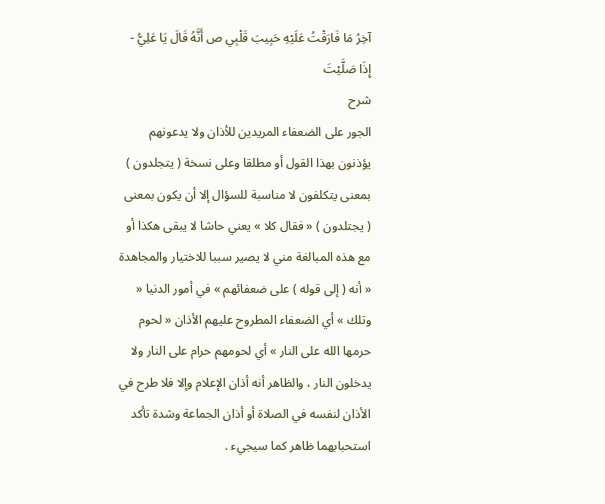آخِرُ مَا فَارَقْتُ عَلَيْهِ حَبِيبَ قَلْبِي ص أَنَّهُ قَالَ يَا عَلِيُّ - إِذَا صَلَّيْتَ
شرح
الجور على الضعفاء المريدين للأذان ولا يدعونهم يؤذنون بهذا القول أو مطلقا وعلى نسخة ( يتجلدون ) بمعنى يتكلفون لا مناسبة للسؤال إلا أن يكون بمعنى ( يجتلدون ) « فقال كلا » يعني حاشا لا يبقى هكذا أو مع هذه المبالغة مني لا يصير سببا للاختيار والمجاهدة « أنه ( إلى قوله ) على ضعفائهم » في أمور الدنيا « وتلك » أي الضعفاء المطروح عليهم الأذان « لحوم حرمها الله على النار » أي لحومهم حرام على النار ولا يدخلون النار ، والظاهر أنه أذان الإعلام وإلا فلا طرح في الأذان لنفسه في الصلاة أو أذان الجماعة وشدة تأكد استحبابهما ظاهر كما سيجيء .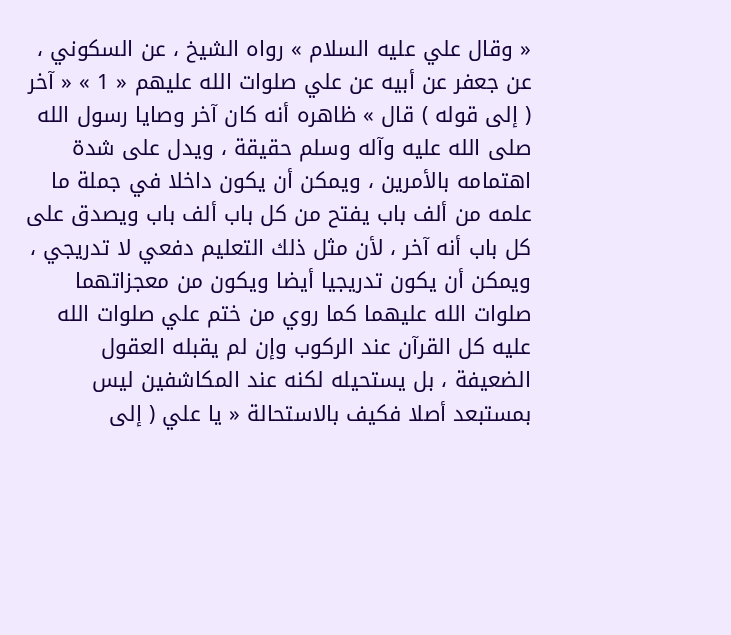« وقال علي عليه السلام » رواه الشيخ ، عن السكوني ، عن جعفر عن أبيه عن علي صلوات الله عليهم « 1 » « آخر ( إلى قوله ) قال » ظاهره أنه كان آخر وصايا رسول الله صلى الله عليه وآله وسلم حقيقة ، ويدل على شدة اهتمامه بالأمرين ، ويمكن أن يكون داخلا في جملة ما علمه من ألف باب يفتح من كل باب ألف باب ويصدق على كل باب أنه آخر ، لأن مثل ذلك التعليم دفعي لا تدريجي ، ويمكن أن يكون تدريجيا أيضا ويكون من معجزاتهما صلوات الله عليهما كما روي من ختم علي صلوات الله عليه كل القرآن عند الركوب وإن لم يقبله العقول الضعيفة ، بل يستحيله لكنه عند المكاشفين ليس بمستبعد أصلا فكيف بالاستحالة « يا علي ( إلى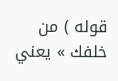قوله ) من خلفك » يعني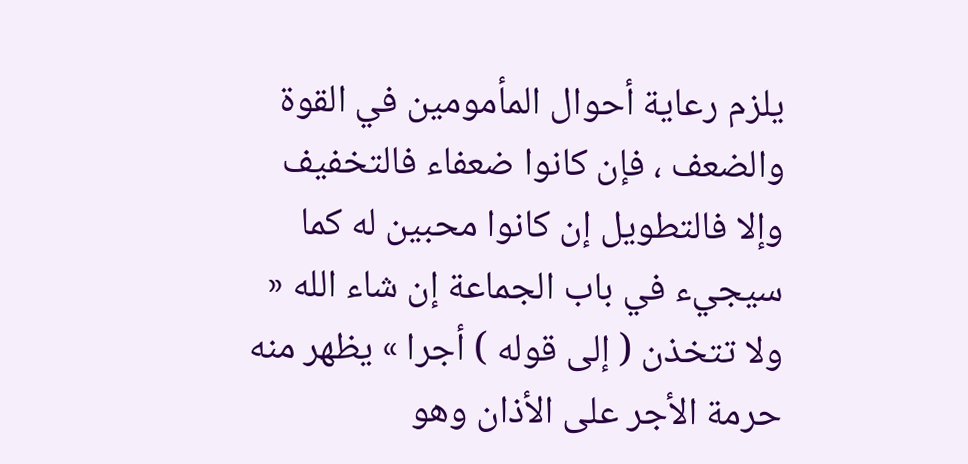يلزم رعاية أحوال المأمومين في القوة والضعف ، فإن كانوا ضعفاء فالتخفيف وإلا فالتطويل إن كانوا محبين له كما سيجيء في باب الجماعة إن شاء الله « ولا تتخذن ( إلى قوله ) أجرا » يظهر منه حرمة الأجر على الأذان وهو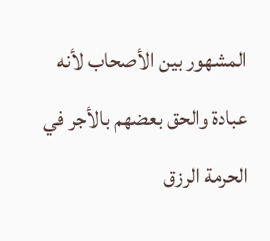المشهور بين الأصحاب لأنه عبادة والحق بعضهم بالأجر في الحرمة الرزق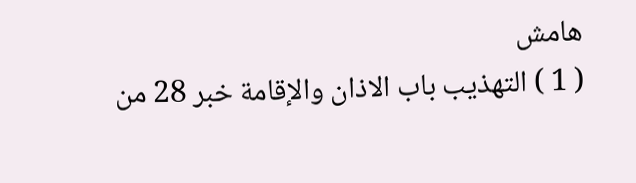هامش
( 1 ) التهذيب باب الاذان والإقامة خبر 28 من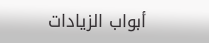أبواب الزيادات